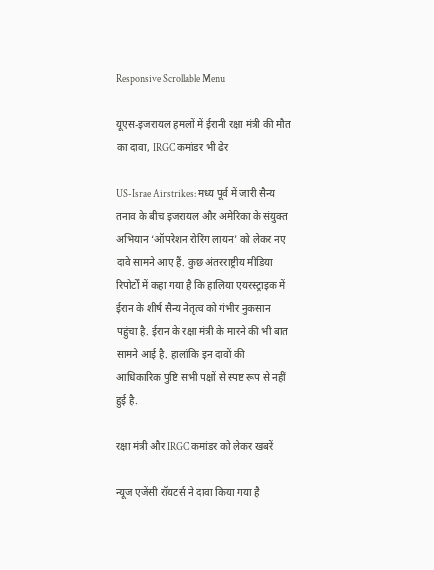Responsive Scrollable Menu

यूएस-इजरायल हमलों में ईरानी रक्षा मंत्री की मौत का दावा, IRGC कमांडर भी ढेर

US-Israe Airstrikes: मध्य पूर्व में जारी सैन्य तनाव के बीच इजरायल और अमेरिका के संयुक्त अभियान ‘ऑपरेशन रोरिंग लायन’ को लेकर नए दावे सामने आए हैं. कुछ अंतरराष्ट्रीय मीडिया रिपोर्टों में कहा गया है कि हालिया एयरस्ट्राइक में ईरान के शीर्ष सैन्य नेतृत्व को गंभीर नुकसान पहुंचा है. ईरान के रक्षा मंत्री के मारने की भी बात सामने आई है. हालांकि इन दावों की आधिकारिक पुष्टि सभी पक्षों से स्पष्ट रूप से नहीं हुई है.

रक्षा मंत्री और IRGC कमांडर को लेकर खबरें

न्यूज एजेंसी रॉयटर्स ने दावा किया गया है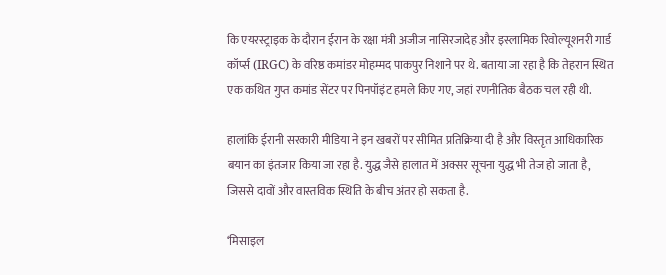कि एयरस्ट्राइक के दौरान ईरान के रक्षा मंत्री अजीज नासिरजादेह और इस्लामिक रिवोल्यूशनरी गार्ड कॉर्प्स (IRGC) के वरिष्ठ कमांडर मोहम्मद पाकपुर निशाने पर थे. बताया जा रहा है कि तेहरान स्थित एक कथित गुप्त कमांड सेंटर पर पिनपॉइंट हमले किए गए, जहां रणनीतिक बैठक चल रही थी.

हालांकि ईरानी सरकारी मीडिया ने इन खबरों पर सीमित प्रतिक्रिया दी है और विस्तृत आधिकारिक बयान का इंतजार किया जा रहा है. युद्ध जैसे हालात में अक्सर सूचना युद्ध भी तेज हो जाता है, जिससे दावों और वास्तविक स्थिति के बीच अंतर हो सकता है.

‘मिसाइल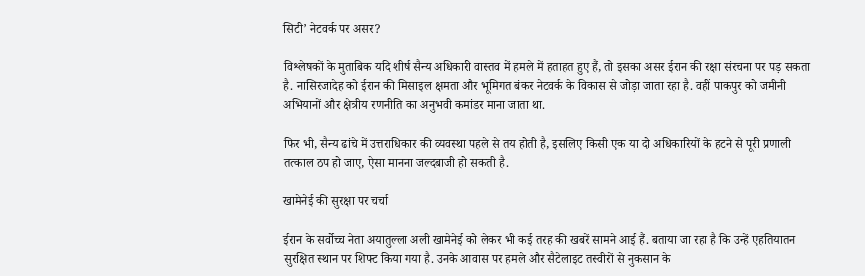सिटी’ नेटवर्क पर असर?

विश्लेषकों के मुताबिक यदि शीर्ष सैन्य अधिकारी वास्तव में हमले में हताहत हुए हैं, तो इसका असर ईरान की रक्षा संरचना पर पड़ सकता है. नासिरजादेह को ईरान की मिसाइल क्षमता और भूमिगत बंकर नेटवर्क के विकास से जोड़ा जाता रहा है. वहीं पाकपुर को जमीनी अभियानों और क्षेत्रीय रणनीति का अनुभवी कमांडर माना जाता था.

फिर भी, सैन्य ढांचे में उत्तराधिकार की व्यवस्था पहले से तय होती है, इसलिए किसी एक या दो अधिकारियों के हटने से पूरी प्रणाली तत्काल ठप हो जाए, ऐसा मानना जल्दबाजी हो सकती है.

खामेनेई की सुरक्षा पर चर्चा

ईरान के सर्वोच्च नेता अयातुल्ला अली खामेनेई को लेकर भी कई तरह की खबरें सामने आई हैं. बताया जा रहा है कि उन्हें एहतियातन सुरक्षित स्थान पर शिफ्ट किया गया है. उनके आवास पर हमले और सैटेलाइट तस्वीरों से नुकसान के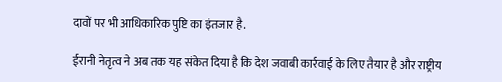दावों पर भी आधिकारिक पुष्टि का इंतजार है.

ईरानी नेतृत्व ने अब तक यह संकेत दिया है कि देश जवाबी कार्रवाई के लिए तैयार है और राष्ट्रीय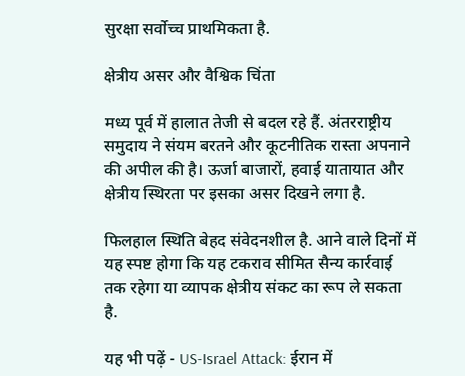सुरक्षा सर्वोच्च प्राथमिकता है.

क्षेत्रीय असर और वैश्विक चिंता

मध्य पूर्व में हालात तेजी से बदल रहे हैं. अंतरराष्ट्रीय समुदाय ने संयम बरतने और कूटनीतिक रास्ता अपनाने की अपील की है। ऊर्जा बाजारों, हवाई यातायात और क्षेत्रीय स्थिरता पर इसका असर दिखने लगा है.

फिलहाल स्थिति बेहद संवेदनशील है. आने वाले दिनों में यह स्पष्ट होगा कि यह टकराव सीमित सैन्य कार्रवाई तक रहेगा या व्यापक क्षेत्रीय संकट का रूप ले सकता है.

यह भी पढ़ें - US-Israel Attack: ईरान में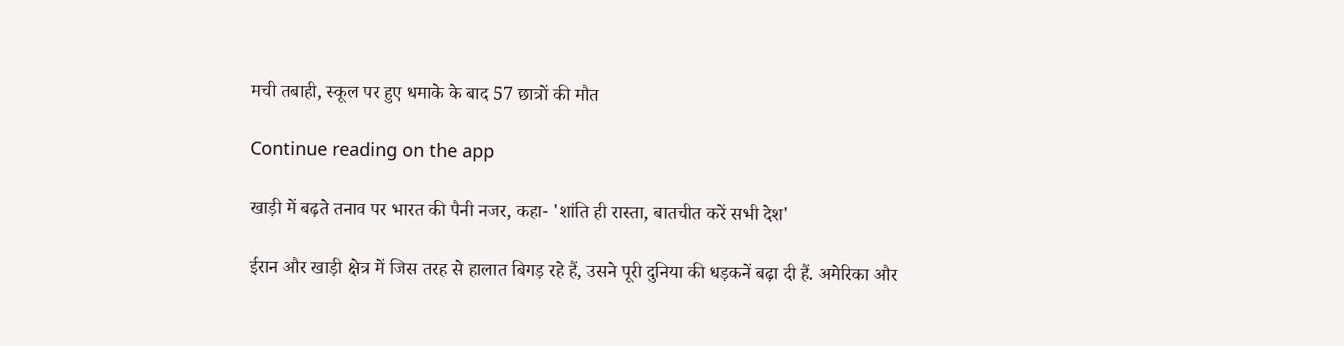मची तबाही, स्कूल पर हुए धमाके के बाद 57 छात्रों की मौत

Continue reading on the app

खाड़ी में बढ़ते तनाव पर भारत की पैनी नजर, कहा- 'शांति ही रास्ता, बातचीत करें सभी देश'

ईरान और खाड़ी क्षेत्र में जिस तरह से हालात बिगड़ रहे हैं, उसने पूरी दुनिया की धड़कनें बढ़ा दी हैं. अमेरिका और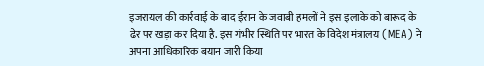इजरायल की कार्रवाई के बाद ईरान के जवाबी हमलों ने इस इलाके को बारूद के ढेर पर खड़ा कर दिया है. इस गंभीर स्थिति पर भारत के विदेश मंत्रालय (MEA) ने अपना आधिकारिक बयान जारी किया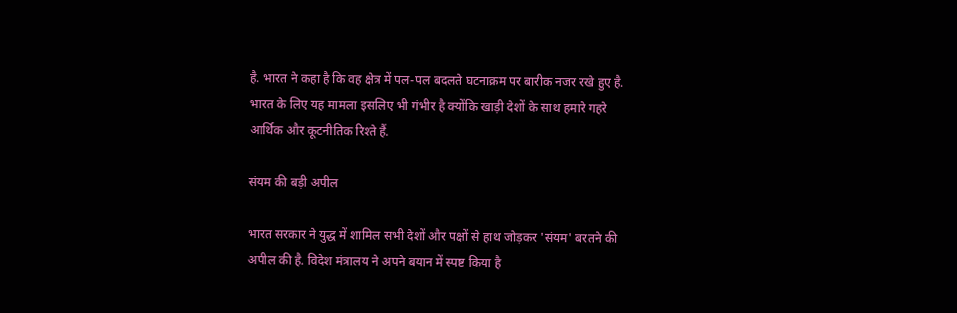है. भारत ने कहा है कि वह क्षेत्र में पल-पल बदलते घटनाक्रम पर बारीक नजर रखे हुए है. भारत के लिए यह मामला इसलिए भी गंभीर है क्योंकि खाड़ी देशों के साथ हमारे गहरे आर्थिक और कूटनीतिक रिश्ते हैं.

संयम की बड़ी अपील

भारत सरकार ने युद्ध में शामिल सभी देशों और पक्षों से हाथ जोड़कर 'संयम' बरतने की अपील की है. विदेश मंत्रालय ने अपने बयान में स्पष्ट किया है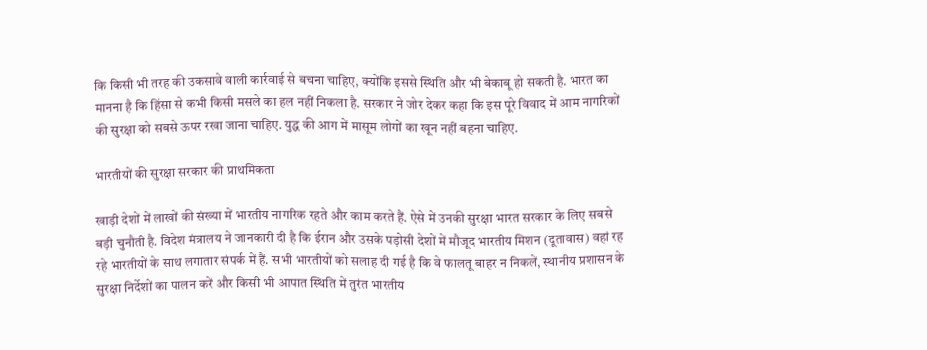कि किसी भी तरह की उकसावे वाली कार्रवाई से बचना चाहिए, क्योंकि इससे स्थिति और भी बेकाबू हो सकती है. भारत का मानना है कि हिंसा से कभी किसी मसले का हल नहीं निकला है. सरकार ने जोर देकर कहा कि इस पूरे विवाद में आम नागरिकों की सुरक्षा को सबसे ऊपर रखा जाना चाहिए. युद्ध की आग में मासूम लोगों का खून नहीं बहना चाहिए.

भारतीयों की सुरक्षा सरकार की प्राथमिकता

खाड़ी देशों में लाखों की संख्या में भारतीय नागरिक रहते और काम करते हैं. ऐसे में उनकी सुरक्षा भारत सरकार के लिए सबसे बड़ी चुनौती है. विदेश मंत्रालय ने जानकारी दी है कि ईरान और उसके पड़ोसी देशों में मौजूद भारतीय मिशन (दूतावास) वहां रह रहे भारतीयों के साथ लगातार संपर्क में हैं. सभी भारतीयों को सलाह दी गई है कि वे फालतू बाहर न निकलें, स्थानीय प्रशासन के सुरक्षा निर्देशों का पालन करें और किसी भी आपात स्थिति में तुरंत भारतीय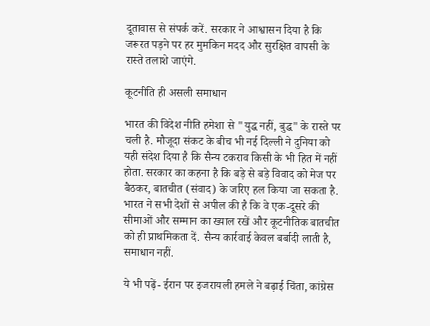दूतावास से संपर्क करें. सरकार ने आश्वासन दिया है कि जरूरत पड़ने पर हर मुमकिन मदद और सुरक्षित वापसी के रास्ते तलाशे जाएंगे.

कूटनीति ही असली समाधान

भारत की विदेश नीति हमेशा से "युद्ध नहीं, बुद्ध" के रास्ते पर चली है. मौजूदा संकट के बीच भी नई दिल्ली ने दुनिया को यही संदेश दिया है कि सैन्य टकराव किसी के भी हित में नहीं होता. सरकार का कहना है कि बड़े से बड़े विवाद को मेज पर बैठकर, बातचीत (संवाद) के जरिए हल किया जा सकता है. भारत ने सभी देशों से अपील की है कि वे एक-दूसरे की सीमाओं और सम्मान का ख्याल रखें और कूटनीतिक बातचीत को ही प्राथमिकता दें. सैन्य कार्रवाई केवल बर्बादी लाती है, समाधान नहीं.

ये भी पढ़ें- ईरान पर इजरायली हमले ने बढ़ाई चिंता, कांग्रेस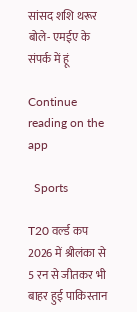सांसद शशि थरूर बोले- एमईए के संपर्क में हूं

Continue reading on the app

  Sports

T20 वर्ल्ड कप 2026 में श्रीलंका से 5 रन से जीतकर भी बाहर हुई पाकिस्तान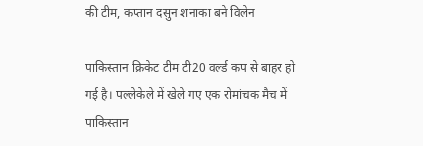की टीम, कप्तान दसुन शनाका बने विलेन

पाकिस्तान क्रिकेट टीम टी20 वर्ल्ड कप से बाहर हो गई है। पल्लेकेले में खेले गए एक रोमांचक मैच में पाकिस्तान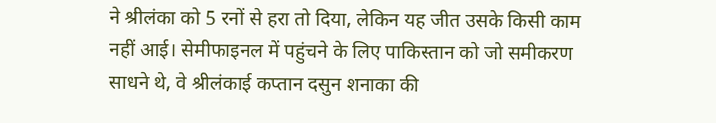ने श्रीलंका को 5 रनों से हरा तो दिया, लेकिन यह जीत उसके किसी काम नहीं आई। सेमीफाइनल में पहुंचने के लिए पाकिस्तान को जो समीकरण साधने थे, वे श्रीलंकाई कप्तान दसुन शनाका की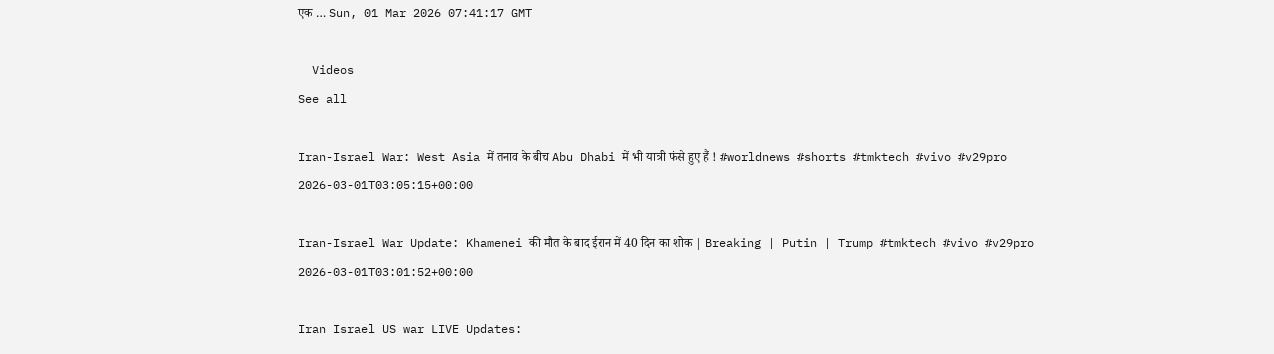एक … Sun, 01 Mar 2026 07:41:17 GMT

  Videos
See all

Iran-Israel War: West Asia में तनाव के बीच Abu Dhabi में भी यात्री फंसे हुए हैं ! #worldnews #shorts #tmktech #vivo #v29pro
2026-03-01T03:05:15+00:00

Iran-Israel War Update: Khamenei की मौत के बाद ईरान में 40 दिन का शोक | Breaking | Putin | Trump #tmktech #vivo #v29pro
2026-03-01T03:01:52+00:00

Iran Israel US war LIVE Updates: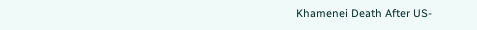Khamenei Death After US-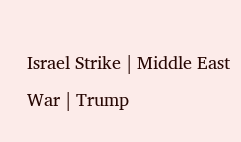Israel Strike | Middle East War | Trump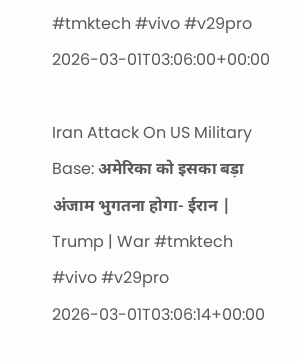#tmktech #vivo #v29pro
2026-03-01T03:06:00+00:00

Iran Attack On US Military Base: अमेरिका को इसका बड़ा अंजाम भुगतना होगा- ईरान | Trump | War #tmktech #vivo #v29pro
2026-03-01T03:06:14+00:00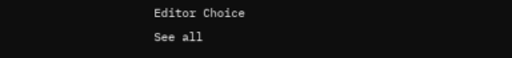Editor Choice
See all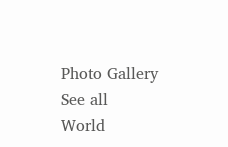Photo Gallery
See all
World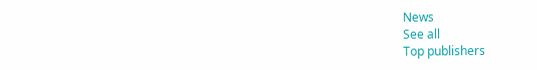News
See all
Top publishers